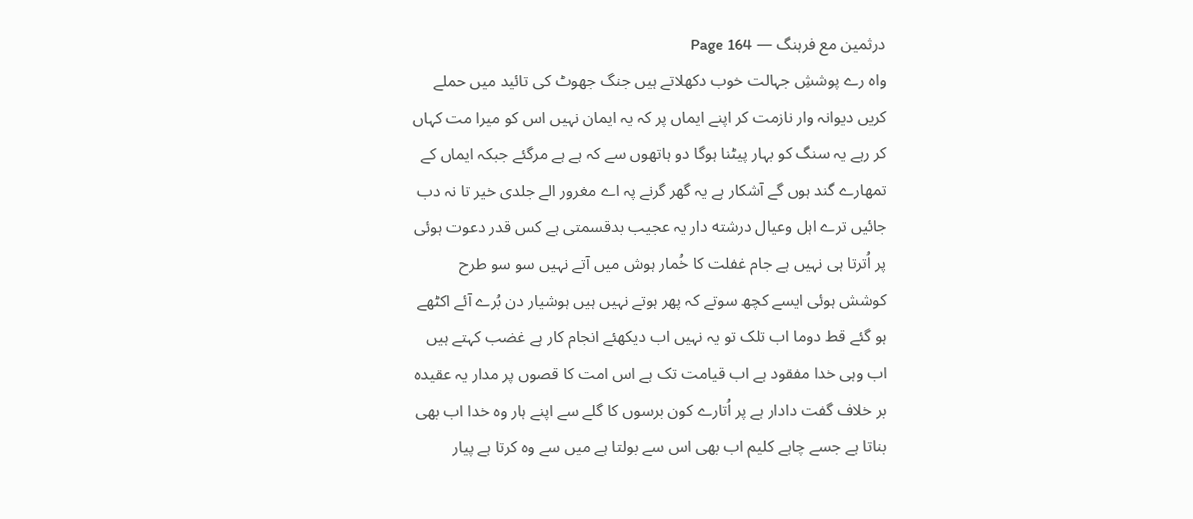درثمین مع فرہنگ — Page 164
واہ رے پوششِ جہالت خوب دکھلاتے ہیں جنگ جھوٹ کی تائید میں حملے کریں دیوانہ وار نازمت کر اپنے ایماں پر کہ یہ ایمان نہیں اس کو میرا مت کہاں کر رہے یہ سنگ کو بہار پیٹنا ہوگا دو ہاتھوں سے کہ ہے ہے مرگئے جبکہ ایماں کے تمھارے گند ہوں گے آشکار ہے یہ گھر گرنے پہ اے مغرور الے جلدی خیر تا نہ دب جائیں ترے اہل وعیال درشته دار یہ عجیب بدقسمتی ہے کس قدر دعوت ہوئی پر اُترتا ہی نہیں ہے جام غفلت کا خُمار ہوش میں آتے نہیں سو سو طرح کوشش ہوئی ایسے کچھ سوتے کہ پھر ہوتے نہیں ہیں ہوشیار دن بُرے آئے اکٹھے ہو گئے قط دوما اب تلک تو یہ نہیں اب دیکھئے انجام کار ہے غضب کہتے ہیں اب وہی خدا مفقود ہے اب قیامت تک ہے اس امت کا قصوں پر مدار یہ عقیدہ بر خلاف گفت دادار ہے پر اُتارے کون برسوں کا گلے سے اپنے ہار وہ خدا اب بھی بناتا ہے جسے چاہے کلیم اب بھی اس سے بولتا ہے میں سے وہ کرتا ہے پیار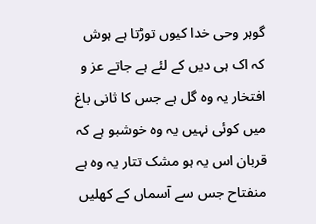گوہر وحی خدا کیوں توڑتا ہے ہوش کہ اک ہی دیں کے لئے ہے جاتے عز و افتخار یہ وہ گل ہے جس کا ثانی باغ میں کوئی نہیں یہ وہ خوشبو ہے کہ قربان اس یہ ہو مشک تتار یہ وہ ہے منفتاح جس سے آسماں کے کھلیں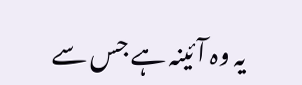یہ وہ آئینہ ہے جس سے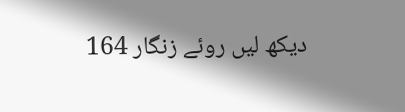دیکھ لیں روئے زنگار 164